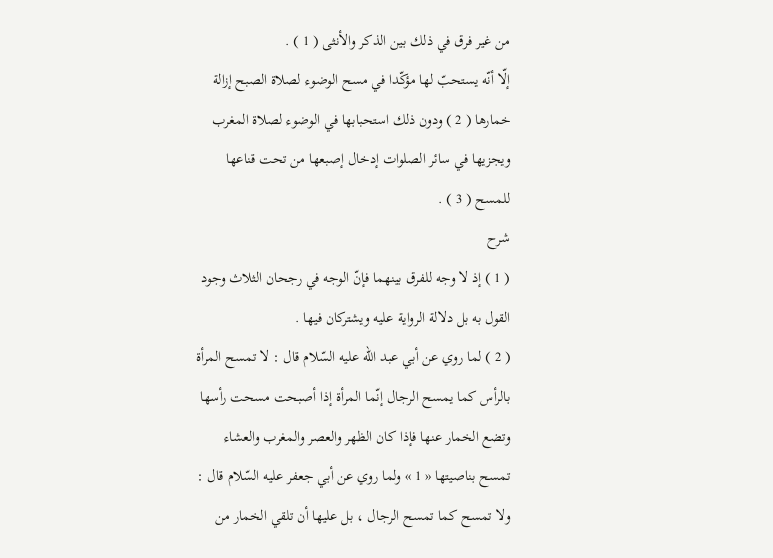من غير فرق في ذلك بين الذكر والأنثى ( 1 ) .
إلّا أنّه يستحبّ لها مؤكّدا في مسح الوضوء لصلاة الصبح إزالة خمارها ( 2 ) ودون ذلك استحبابها في الوضوء لصلاة المغرب ويجزيها في سائر الصلوات إدخال إصبعها من تحت قناعها للمسح ( 3 ) .
شرح
( 1 ) إذ لا وجه للفرق بينهما فإنّ الوجه في رجحان الثلاث وجود القول به بل دلالة الرواية عليه ويشتركان فيها .
( 2 ) لما روي عن أبي عبد اللّه عليه السّلام قال : لا تمسح المرأة بالرأس كما يمسح الرجال إنّما المرأة إذا أصبحت مسحت رأسها وتضع الخمار عنها فإذا كان الظهر والعصر والمغرب والعشاء تمسح بناصيتها « 1 » ولما روي عن أبي جعفر عليه السّلام قال : ولا تمسح كما تمسح الرجال ، بل عليها أن تلقي الخمار من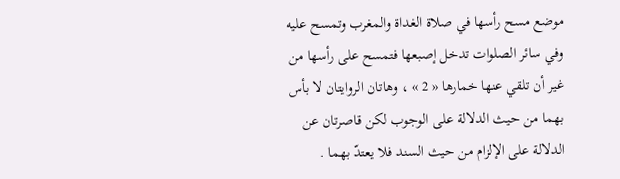موضع مسح رأسها في صلاة الغداة والمغرب وتمسح عليه وفي سائر الصلوات تدخل إصبعها فتمسح على رأسها من غير أن تلقي عنها خمارها « 2 » ، وهاتان الروايتان لا بأس بهما من حيث الدلالة على الوجوب لكن قاصرتان عن الدلالة على الإلزام من حيث السند فلا يعتدّ بهما .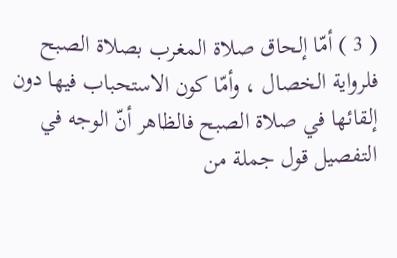( 3 ) أمّا إلحاق صلاة المغرب بصلاة الصبح فلرواية الخصال ، وأمّا كون الاستحباب فيها دون إلقائها في صلاة الصبح فالظاهر أنّ الوجه في التفصيل قول جملة من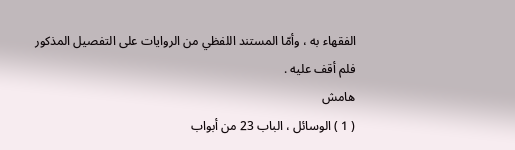الفقهاء به ، وأمّا المستند اللفظي من الروايات على التفصيل المذكور فلم أقف عليه .
هامش
( 1 ) الوسائل ، الباب 23 من أبواب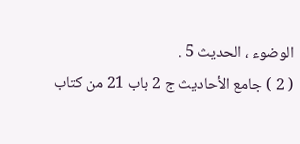الوضوء ، الحديث 5 .
( 2 ) جامع الأحاديث ج 2 باب 21 من كتاب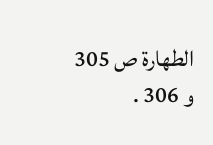الطهارة ص 305 و 306 .